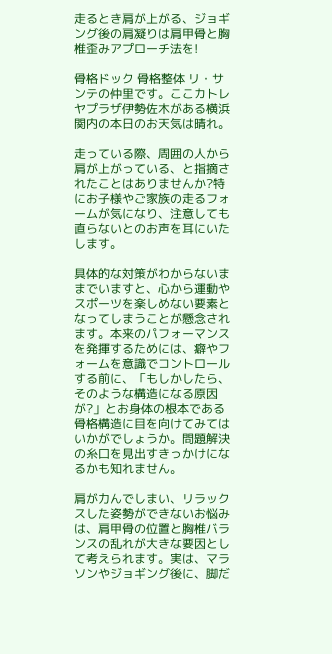走るとき肩が上がる、ジョギング後の肩凝りは肩甲骨と胸椎歪みアプローチ法を!

骨格ドック 骨格整体 リ・サンテの仲里です。ここカトレヤプラザ伊勢佐木がある横浜関内の本日のお天気は晴れ。

走っている際、周囲の人から肩が上がっている、と指摘されたことはありませんか?特にお子様やご家族の走るフォームが気になり、注意しても直らないとのお声を耳にいたします。

具体的な対策がわからないままでいますと、心から運動やスポーツを楽しめない要素となってしまうことが懸念されます。本来のパフォーマンスを発揮するためには、癖やフォームを意識でコントロールする前に、「もしかしたら、そのような構造になる原因が?」とお身体の根本である骨格構造に目を向けてみてはいかがでしょうか。問題解決の糸口を見出すきっかけになるかも知れません。

肩が力んでしまい、リラックスした姿勢ができないお悩みは、肩甲骨の位置と胸椎バランスの乱れが大きな要因として考えられます。実は、マラソンやジョギング後に、脚だ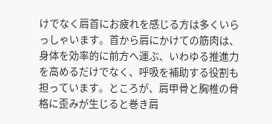けでなく肩首にお疲れを感じる方は多くいらっしゃいます。首から肩にかけての筋肉は、身体を効率的に前方へ運ぶ、いわゆる推進力を高めるだけでなく、呼吸を補助する役割も担っています。ところが、肩甲骨と胸椎の骨格に歪みが生じると巻き肩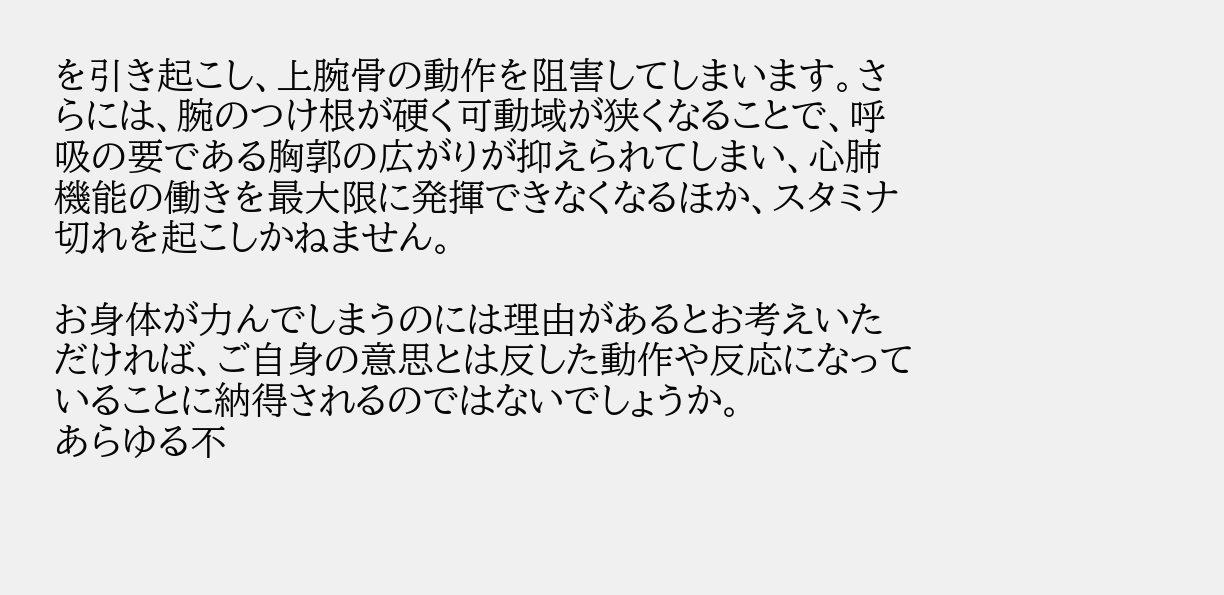を引き起こし、上腕骨の動作を阻害してしまいます。さらには、腕のつけ根が硬く可動域が狭くなることで、呼吸の要である胸郭の広がりが抑えられてしまい、心肺機能の働きを最大限に発揮できなくなるほか、スタミナ切れを起こしかねません。

お身体が力んでしまうのには理由があるとお考えいただければ、ご自身の意思とは反した動作や反応になっていることに納得されるのではないでしょうか。
あらゆる不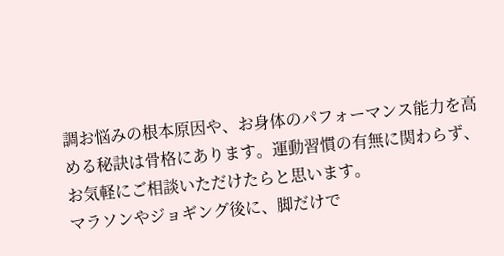調お悩みの根本原因や、お身体のパフォーマンス能力を高める秘訣は骨格にあります。運動習慣の有無に関わらず、お気軽にご相談いただけたらと思います。
マラソンやジョギング後に、脚だけで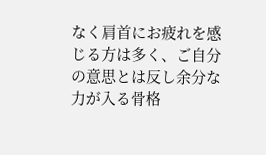なく肩首にお疲れを感じる方は多く、ご自分の意思とは反し余分な力が入る骨格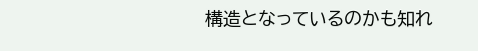構造となっているのかも知れ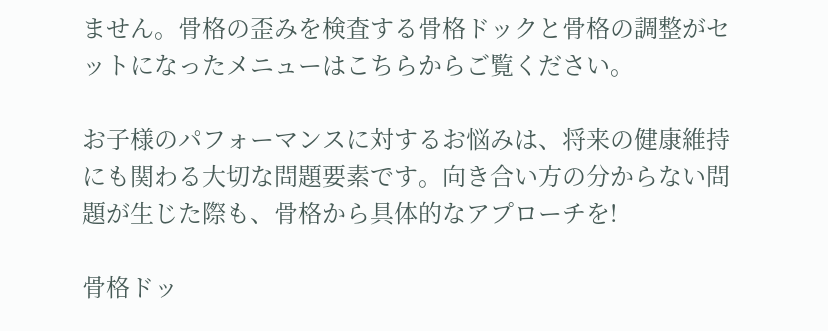ません。骨格の歪みを検査する骨格ドックと骨格の調整がセットになったメニューはこちらからご覧ください。

お子様のパフォーマンスに対するお悩みは、将来の健康維持にも関わる大切な問題要素です。向き合い方の分からない問題が生じた際も、骨格から具体的なアプローチを!

骨格ドッ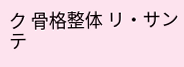ク 骨格整体 リ・サンテ